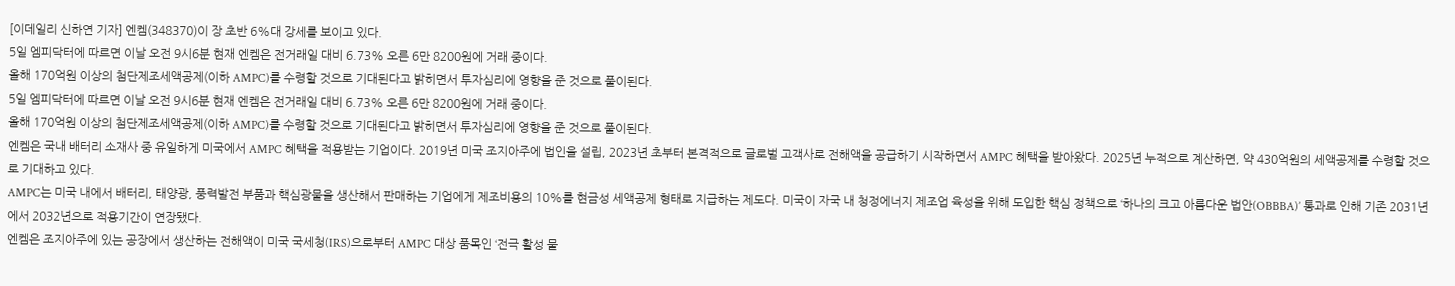[이데일리 신하연 기자] 엔켐(348370)이 장 초반 6%대 강세를 보이고 있다.
5일 엠피닥터에 따르면 이날 오전 9시6분 현재 엔켐은 전거래일 대비 6.73% 오른 6만 8200원에 거래 중이다.
올해 170억원 이상의 첨단제조세액공제(이하 AMPC)를 수령할 것으로 기대된다고 밝히면서 투자심리에 영향을 준 것으로 풀이된다.
5일 엠피닥터에 따르면 이날 오전 9시6분 현재 엔켐은 전거래일 대비 6.73% 오른 6만 8200원에 거래 중이다.
올해 170억원 이상의 첨단제조세액공제(이하 AMPC)를 수령할 것으로 기대된다고 밝히면서 투자심리에 영향을 준 것으로 풀이된다.
엔켐은 국내 배터리 소재사 중 유일하게 미국에서 AMPC 혜택을 적용받는 기업이다. 2019년 미국 조지아주에 법인을 설립, 2023년 초부터 본격적으로 글로벌 고객사로 전해액을 공급하기 시작하면서 AMPC 혜택을 받아왔다. 2025년 누적으로 계산하면, 약 430억원의 세액공제를 수령할 것으로 기대하고 있다.
AMPC는 미국 내에서 배터리, 태양광, 풍력발전 부품과 핵심광물을 생산해서 판매하는 기업에게 제조비용의 10%를 현금성 세액공제 형태로 지급하는 제도다. 미국이 자국 내 청정에너지 제조업 육성을 위해 도입한 핵심 정책으로 ‘하나의 크고 아름다운 법안(OBBBA)’ 통과로 인해 기존 2031년에서 2032년으로 적용기간이 연장됐다.
엔켐은 조지아주에 있는 공장에서 생산하는 전해액이 미국 국세청(IRS)으로부터 AMPC 대상 품목인 ‘전극 활성 물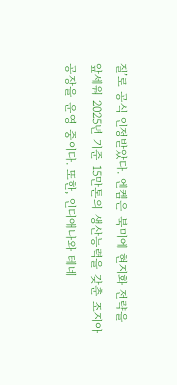질’로 공식 인정받았다. 엔켐은 북미에 현지화 전략을 앞세워 2025년 기준 15만톤의 생산능력을 갖춘 조지아공장을 운영 중이다. 또한, 인디애나와 테네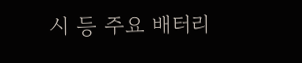시 등 주요 배터리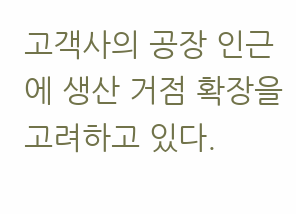고객사의 공장 인근에 생산 거점 확장을 고려하고 있다.